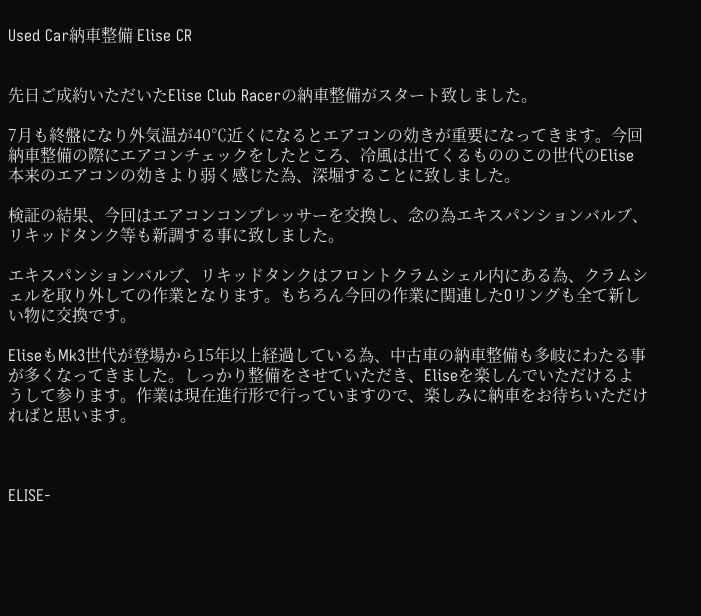Used Car納車整備 Elise CR


先日ご成約いただいたElise Club Racerの納車整備がスタート致しました。

7月も終盤になり外気温が40℃近くになるとエアコンの効きが重要になってきます。今回納車整備の際にエアコンチェックをしたところ、冷風は出てくるもののこの世代のElise本来のエアコンの効きより弱く感じた為、深堀することに致しました。

検証の結果、今回はエアコンコンプレッサーを交換し、念の為エキスパンションバルブ、リキッドタンク等も新調する事に致しました。

エキスパンションバルブ、リキッドタンクはフロントクラムシェル内にある為、クラムシェルを取り外しての作業となります。もちろん今回の作業に関連したOリングも全て新しい物に交換です。

EliseもMk3世代が登場から15年以上経過している為、中古車の納車整備も多岐にわたる事が多くなってきました。しっかり整備をさせていただき、Eliseを楽しんでいただけるようして参ります。作業は現在進行形で行っていますので、楽しみに納車をお待ちいただければと思います。



ELISE-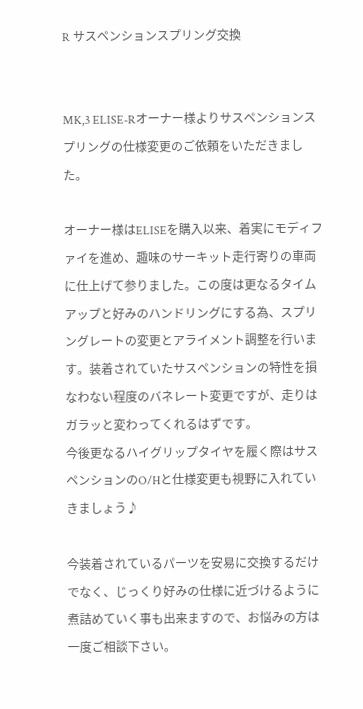R サスペンションスプリング交換


MK,3 ELISE-Rオーナー様よりサスペンションスプリングの仕様変更のご依頼をいただきました。

オーナー様はELISEを購入以来、着実にモディファイを進め、趣味のサーキット走行寄りの車両に仕上げて参りました。この度は更なるタイムアップと好みのハンドリングにする為、スプリングレートの変更とアライメント調整を行います。装着されていたサスペンションの特性を損なわない程度のバネレート変更ですが、走りはガラッと変わってくれるはずです。
今後更なるハイグリップタイヤを履く際はサスペンションのO/Hと仕様変更も視野に入れていきましょう♪

今装着されているパーツを安易に交換するだけでなく、じっくり好みの仕様に近づけるように煮詰めていく事も出来ますので、お悩みの方は一度ご相談下さい。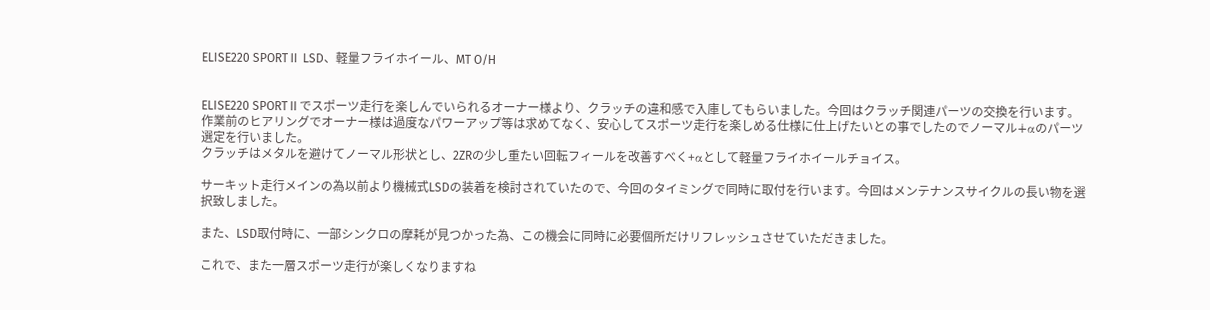ELISE220 SPORTⅡ LSD、軽量フライホイール、MT O/H


ELISE220 SPORTⅡでスポーツ走行を楽しんでいられるオーナー様より、クラッチの違和感で入庫してもらいました。今回はクラッチ関連パーツの交換を行います。作業前のヒアリングでオーナー様は過度なパワーアップ等は求めてなく、安心してスポーツ走行を楽しめる仕様に仕上げたいとの事でしたのでノーマル∔αのパーツ選定を行いました。
クラッチはメタルを避けてノーマル形状とし、2ZRの少し重たい回転フィールを改善すべく+αとして軽量フライホイールチョイス。

サーキット走行メインの為以前より機械式LSDの装着を検討されていたので、今回のタイミングで同時に取付を行います。今回はメンテナンスサイクルの長い物を選択致しました。

また、LSD取付時に、一部シンクロの摩耗が見つかった為、この機会に同時に必要個所だけリフレッシュさせていただきました。

これで、また一層スポーツ走行が楽しくなりますね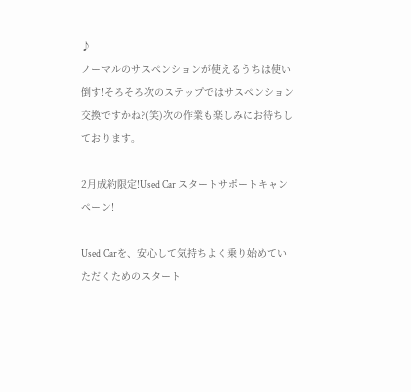♪
ノーマルのサスペンションが使えるうちは使い倒す!そろそろ次のステップではサスペンション交換ですかね?(笑)次の作業も楽しみにお待ちしております。

2月成約限定!Used Car スタートサポートキャンペーン!

Used Carを、安心して気持ちよく乗り始めていただくためのスタート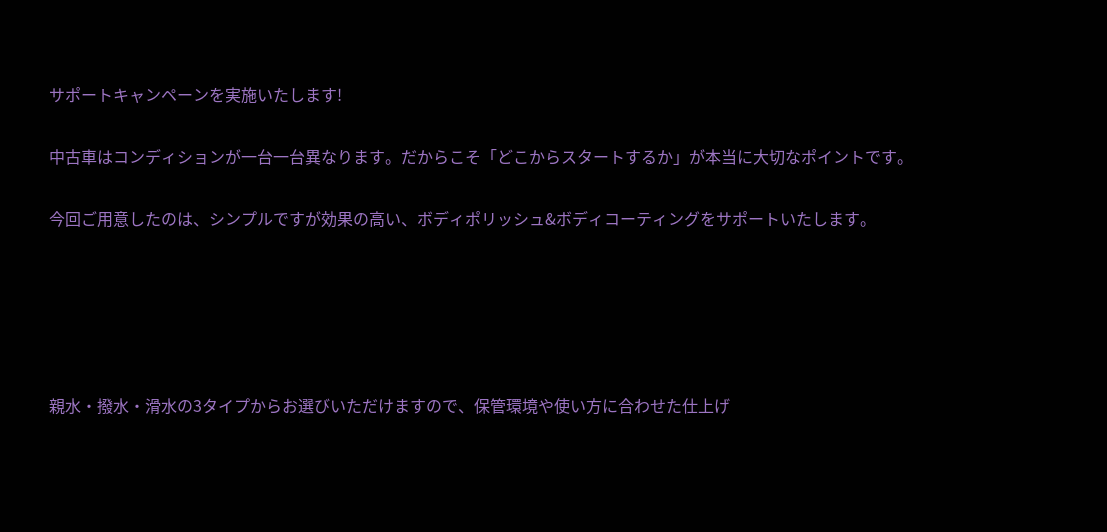サポートキャンペーンを実施いたします!

中古車はコンディションが一台一台異なります。だからこそ「どこからスタートするか」が本当に大切なポイントです。

今回ご用意したのは、シンプルですが効果の高い、ボディポリッシュ&ボディコーティングをサポートいたします。





親水・撥水・滑水の3タイプからお選びいただけますので、保管環境や使い方に合わせた仕上げ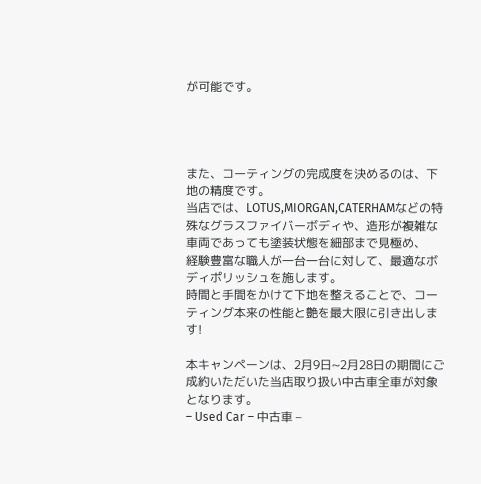が可能です。




また、コーティングの完成度を決めるのは、下地の精度です。
当店では、LOTUS,MIORGAN,CATERHAMなどの特殊なグラスファイバーボディや、造形が複雑な車両であっても塗装状態を細部まで見極め、
経験豊富な職人が一台一台に対して、最適なボディポリッシュを施します。
時間と手間をかけて下地を整えることで、コーティング本来の性能と艶を最大限に引き出します!

本キャンペーンは、2月9日~2月28日の期間にご成約いただいた当店取り扱い中古車全車が対象となります。
– Used Car – 中古車 –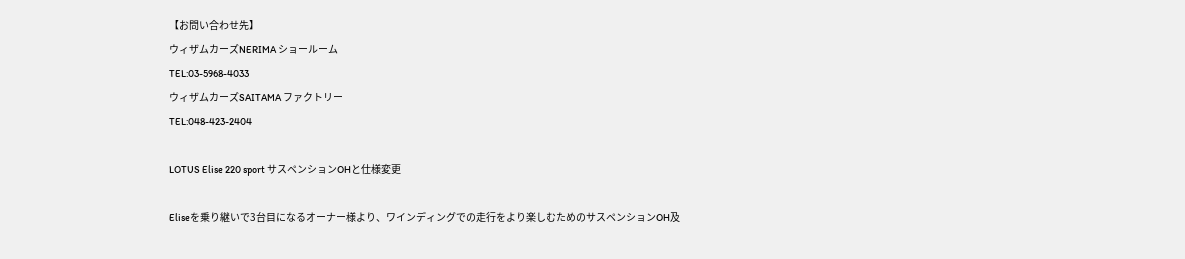【お問い合わせ先】
ウィザムカーズNERIMA ショールーム
TEL:03-5968-4033
ウィザムカーズSAITAMA ファクトリー
TEL:048-423-2404

LOTUS Elise 220 sport サスペンションOHと仕様変更

Eliseを乗り継いで3台目になるオーナー様より、ワインディングでの走行をより楽しむためのサスペンションOH及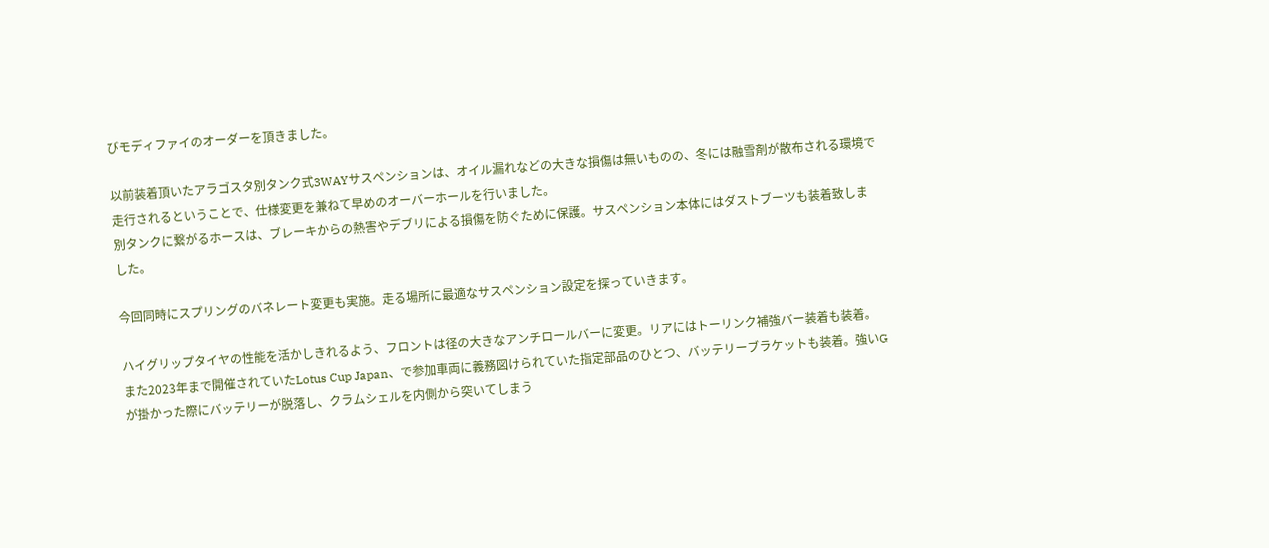びモディファイのオーダーを頂きました。

以前装着頂いたアラゴスタ別タンク式3WAYサスペンションは、オイル漏れなどの大きな損傷は無いものの、冬には融雪剤が散布される環境で走行されるということで、仕様変更を兼ねて早めのオーバーホールを行いました。
別タンクに繋がるホースは、ブレーキからの熱害やデブリによる損傷を防ぐために保護。サスペンション本体にはダストブーツも装着致しました。

今回同時にスプリングのバネレート変更も実施。走る場所に最適なサスペンション設定を探っていきます。

ハイグリップタイヤの性能を活かしきれるよう、フロントは径の大きなアンチロールバーに変更。リアにはトーリンク補強バー装着も装着。
また2023年まで開催されていたLotus Cup Japan、で参加車両に義務図けられていた指定部品のひとつ、バッテリーブラケットも装着。強いGが掛かった際にバッテリーが脱落し、クラムシェルを内側から突いてしまう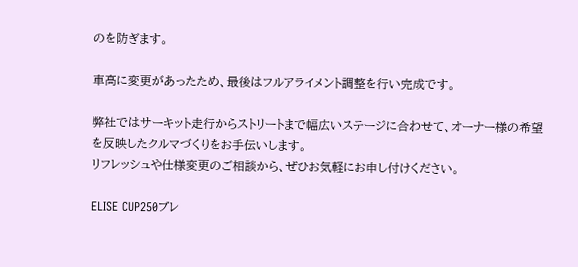のを防ぎます。

車高に変更があったため、最後はフルアライメント調整を行い完成です。

弊社ではサーキット走行からストリートまで幅広いステージに合わせて、オーナー様の希望を反映したクルマづくりをお手伝いします。
リフレッシュや仕様変更のご相談から、ぜひお気軽にお申し付けください。

ELISE CUP250ブレ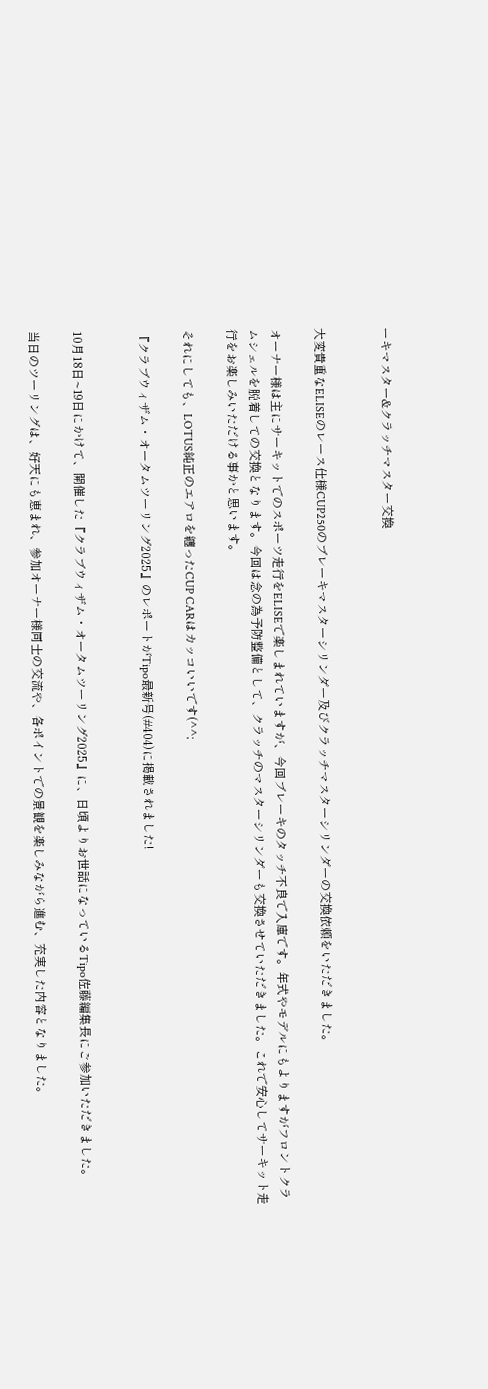ーキマスター&クラッチマスター交換


大変貴重なELISEのレース仕様CUP250のブレーキマスターシリンダー及びクラッチマスターシリンダーの交換依頼をいただきました。

オーナー様は主にサーキットでのスポーツ走行をELISEで楽しまれていますが、今回ブレーキのタッチ不良で入庫です。年式やモデルにもよりますがフロントクラムシェルを脱着しての交換となります。今回は念の為予防整備として、クラッチのマスターシリンダーも交換させていただきました。これで安心してサーキット走行をお楽しみいただける事かと思います。

それにしても、LOTUS純正のエアロを纏ったCUP CARはカッコいいです(^^;

『クラブウィザム・オータムツーリング2025』のレポートがTipo最新号(#404)に掲載されました!


10月18日~19日にかけて、開催した『クラブウィザム・オータムツーリング2025』に、日頃よりお世話になっているTipo佐藤編集長にご参加いただきました。

当日のツーリングは、好天にも恵まれ、参加オーナー様同士の交流や、各ポイントでの景観を楽しみながら進む、充実した内容となりました。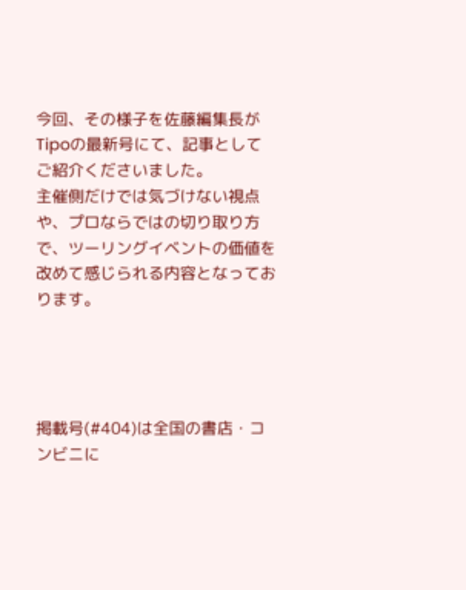今回、その様子を佐藤編集長がTipoの最新号にて、記事としてご紹介くださいました。
主催側だけでは気づけない視点や、プロならではの切り取り方で、ツーリングイベントの価値を改めて感じられる内容となっております。




掲載号(#404)は全国の書店・コンビニに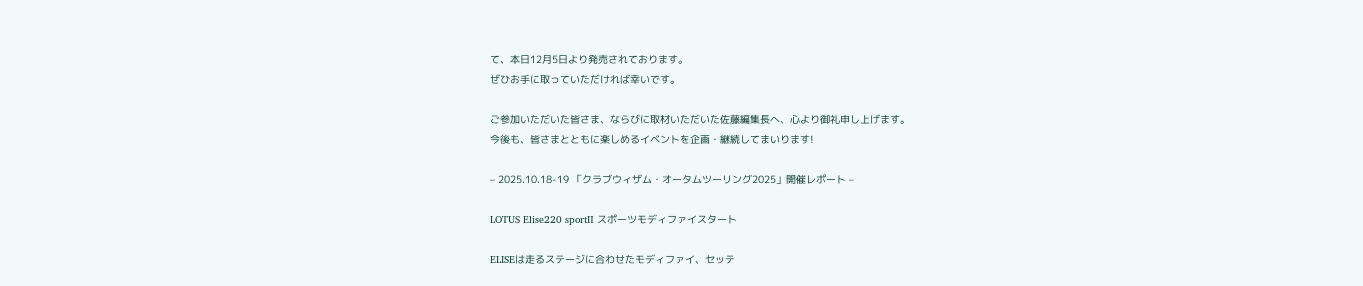て、本日12月5日より発売されております。
ぜひお手に取っていただければ幸いです。

ご参加いただいた皆さま、ならびに取材いただいた佐藤編集長へ、心より御礼申し上げます。
今後も、皆さまとともに楽しめるイベントを企画・継続してまいります!

– 2025.10.18-19 「クラブウィザム・オータムツーリング2025」開催レポート –

LOTUS Elise220 sportⅡ スポーツモディファイスタート

ELISEは走るステージに合わせたモディファイ、セッテ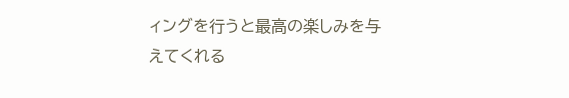ィングを行うと最高の楽しみを与えてくれる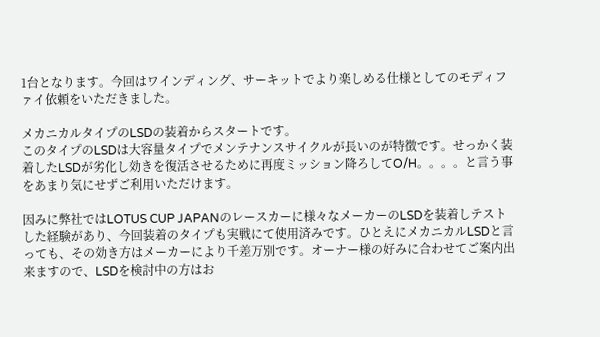1台となります。今回はワインディング、サーキットでより楽しめる仕様としてのモディファイ依頼をいただきました。

メカニカルタイプのLSDの装着からスタートです。
このタイプのLSDは大容量タイプでメンテナンスサイクルが長いのが特徴です。せっかく装着したLSDが劣化し効きを復活させるために再度ミッション降ろしてO/H。。。。と言う事をあまり気にせずご利用いただけます。

因みに弊社ではLOTUS CUP JAPANのレースカーに様々なメーカーのLSDを装着しテストした経験があり、今回装着のタイプも実戦にて使用済みです。ひとえにメカニカルLSDと言っても、その効き方はメーカーにより千差万別です。オーナー様の好みに合わせてご案内出来ますので、LSDを検討中の方はお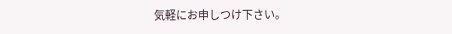気軽にお申しつけ下さい。